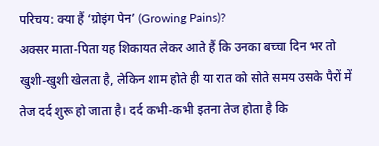परिचय: क्या हैं ‘ग्रोइंग पेन’ (Growing Pains)?
अक्सर माता-पिता यह शिकायत लेकर आते हैं कि उनका बच्चा दिन भर तो खुशी-खुशी खेलता है, लेकिन शाम होते ही या रात को सोते समय उसके पैरों में तेज दर्द शुरू हो जाता है। दर्द कभी-कभी इतना तेज होता है कि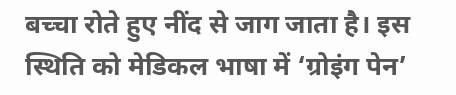बच्चा रोते हुए नींद से जाग जाता है। इस स्थिति को मेडिकल भाषा में ‘ग्रोइंग पेन’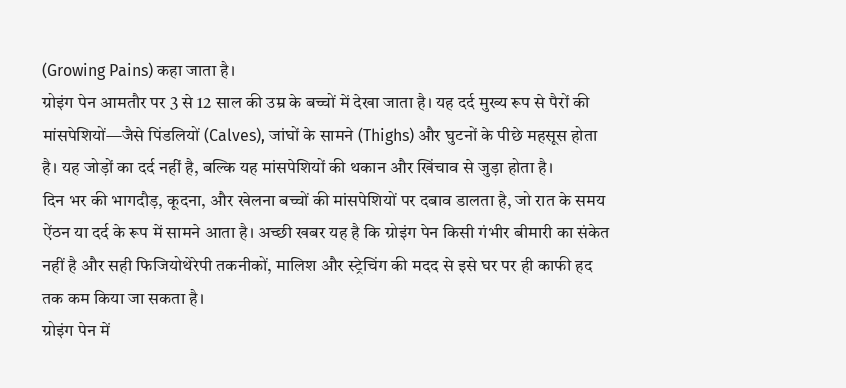(Growing Pains) कहा जाता है।
ग्रोइंग पेन आमतौर पर 3 से 12 साल की उम्र के बच्चों में देखा जाता है। यह दर्द मुख्य रूप से पैरों की मांसपेशियों—जैसे पिंडलियों (Calves), जांघों के सामने (Thighs) और घुटनों के पीछे महसूस होता है। यह जोड़ों का दर्द नहीं है, बल्कि यह मांसपेशियों की थकान और खिंचाव से जुड़ा होता है।
दिन भर की भागदौड़, कूदना, और खेलना बच्चों की मांसपेशियों पर दबाव डालता है, जो रात के समय ऐंठन या दर्द के रूप में सामने आता है। अच्छी खबर यह है कि ग्रोइंग पेन किसी गंभीर बीमारी का संकेत नहीं है और सही फिजियोथेरेपी तकनीकों, मालिश और स्ट्रेचिंग की मदद से इसे घर पर ही काफी हद तक कम किया जा सकता है।
ग्रोइंग पेन में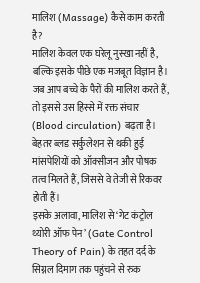मालिश (Massage) कैसे काम करती है?
मालिश केवल एक घरेलू नुस्खा नहीं है, बल्कि इसके पीछे एक मजबूत विज्ञान है। जब आप बच्चे के पैरों की मालिश करते हैं, तो इससे उस हिस्से में रक्त संचार (Blood circulation) बढ़ता है। बेहतर ब्लड सर्कुलेशन से थकी हुई मांसपेशियों को ऑक्सीजन और पोषक तत्व मिलते हैं, जिससे वे तेजी से रिकवर होती हैं।
इसके अलावा, मालिश से ‘गेट कंट्रोल थ्योरी ऑफ पेन’ (Gate Control Theory of Pain) के तहत दर्द के सिग्नल दिमाग तक पहुंचने से रुक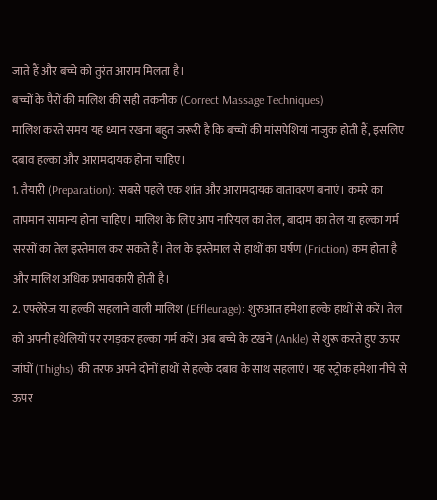जाते हैं और बच्चे को तुरंत आराम मिलता है।
बच्चों के पैरों की मालिश की सही तकनीक (Correct Massage Techniques)
मालिश करते समय यह ध्यान रखना बहुत जरूरी है कि बच्चों की मांसपेशियां नाजुक होती हैं, इसलिए दबाव हल्का और आरामदायक होना चाहिए।
1. तैयारी (Preparation): सबसे पहले एक शांत और आरामदायक वातावरण बनाएं। कमरे का तापमान सामान्य होना चाहिए। मालिश के लिए आप नारियल का तेल, बादाम का तेल या हल्का गर्म सरसों का तेल इस्तेमाल कर सकते हैं। तेल के इस्तेमाल से हाथों का घर्षण (Friction) कम होता है और मालिश अधिक प्रभावकारी होती है।
2. एफ्लेरेज या हल्की सहलाने वाली मालिश (Effleurage): शुरुआत हमेशा हल्के हाथों से करें। तेल को अपनी हथेलियों पर रगड़कर हल्का गर्म करें। अब बच्चे के टखने (Ankle) से शुरू करते हुए ऊपर जांघों (Thighs) की तरफ अपने दोनों हाथों से हल्के दबाव के साथ सहलाएं। यह स्ट्रोक हमेशा नीचे से ऊपर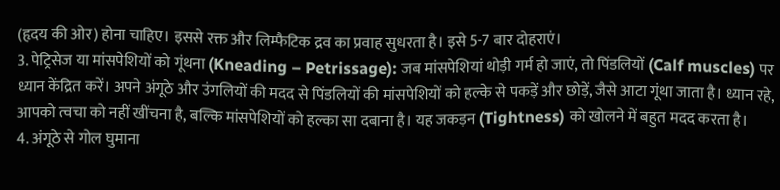(हृदय की ओर) होना चाहिए। इससे रक्त और लिम्फैटिक द्रव का प्रवाह सुधरता है। इसे 5-7 बार दोहराएं।
3. पेट्रिसेज या मांसपेशियों को गूंथना (Kneading – Petrissage): जब मांसपेशियां थोड़ी गर्म हो जाएं, तो पिंडलियों (Calf muscles) पर ध्यान केंद्रित करें। अपने अंगूठे और उंगलियों की मदद से पिंडलियों की मांसपेशियों को हल्के से पकड़ें और छोड़ें, जैसे आटा गूंथा जाता है। ध्यान रहे, आपको त्वचा को नहीं खींचना है, बल्कि मांसपेशियों को हल्का सा दबाना है। यह जकड़न (Tightness) को खोलने में बहुत मदद करता है।
4. अंगूठे से गोल घुमाना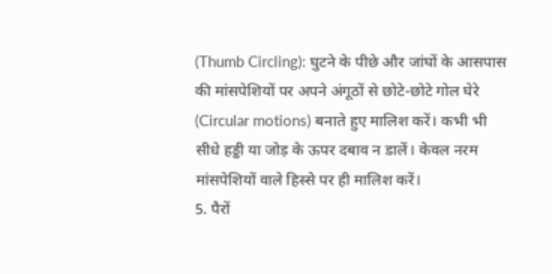(Thumb Circling): घुटने के पीछे और जांघों के आसपास की मांसपेशियों पर अपने अंगूठों से छोटे-छोटे गोल घेरे (Circular motions) बनाते हुए मालिश करें। कभी भी सीधे हड्डी या जोड़ के ऊपर दबाव न डालें। केवल नरम मांसपेशियों वाले हिस्से पर ही मालिश करें।
5. पैरों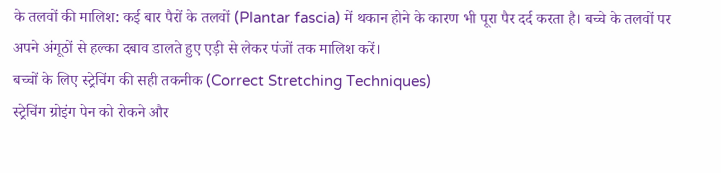के तलवों की मालिश: कई बार पैरों के तलवों (Plantar fascia) में थकान होने के कारण भी पूरा पैर दर्द करता है। बच्चे के तलवों पर अपने अंगूठों से हल्का दबाव डालते हुए एड़ी से लेकर पंजों तक मालिश करें।
बच्चों के लिए स्ट्रेचिंग की सही तकनीक (Correct Stretching Techniques)
स्ट्रेचिंग ग्रोइंग पेन को रोकने और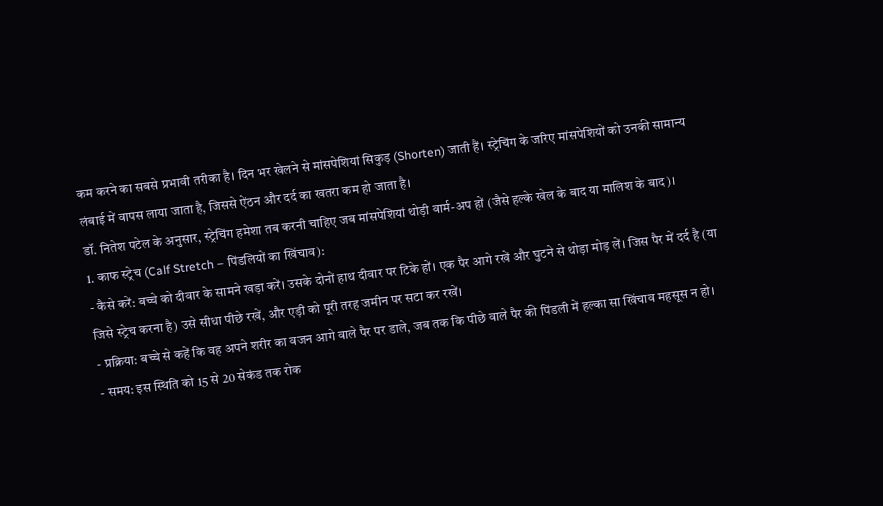कम करने का सबसे प्रभावी तरीका है। दिन भर खेलने से मांसपेशियां सिकुड़ (Shorten) जाती हैं। स्ट्रेचिंग के जरिए मांसपेशियों को उनकी सामान्य लंबाई में वापस लाया जाता है, जिससे ऐंठन और दर्द का खतरा कम हो जाता है।
डॉ. नितेश पटेल के अनुसार, स्ट्रेचिंग हमेशा तब करनी चाहिए जब मांसपेशियां थोड़ी वार्म-अप हों (जैसे हल्के खेल के बाद या मालिश के बाद)।
1. काफ स्ट्रेच (Calf Stretch – पिंडलियों का खिंचाव):
- कैसे करें: बच्चे को दीवार के सामने खड़ा करें। उसके दोनों हाथ दीवार पर टिके हों। एक पैर आगे रखें और घुटने से थोड़ा मोड़ लें। जिस पैर में दर्द है (या जिसे स्ट्रेच करना है) उसे सीधा पीछे रखें, और एड़ी को पूरी तरह जमीन पर सटा कर रखें।
- प्रक्रिया: बच्चे से कहें कि वह अपने शरीर का वजन आगे वाले पैर पर डाले, जब तक कि पीछे वाले पैर की पिंडली में हल्का सा खिंचाव महसूस न हो।
- समय: इस स्थिति को 15 से 20 सेकंड तक रोक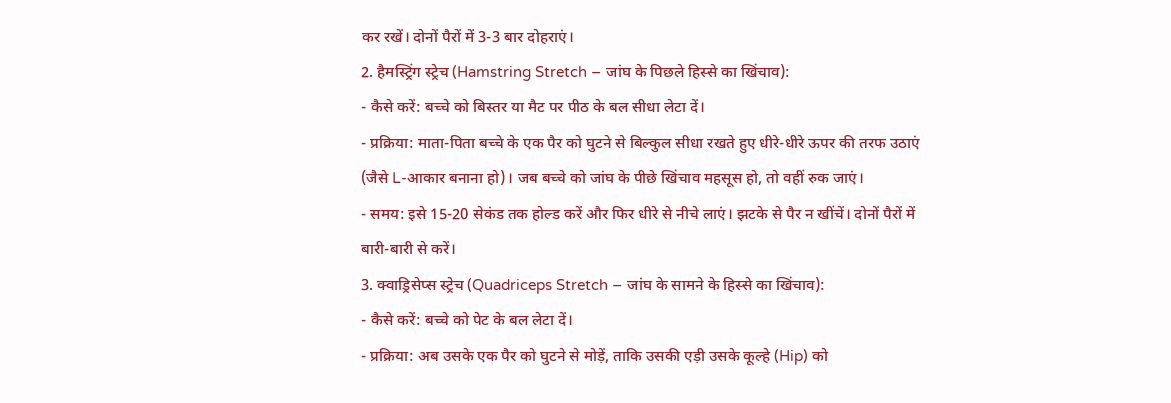कर रखें। दोनों पैरों में 3-3 बार दोहराएं।
2. हैमस्ट्रिंग स्ट्रेच (Hamstring Stretch – जांघ के पिछले हिस्से का खिंचाव):
- कैसे करें: बच्चे को बिस्तर या मैट पर पीठ के बल सीधा लेटा दें।
- प्रक्रिया: माता-पिता बच्चे के एक पैर को घुटने से बिल्कुल सीधा रखते हुए धीरे-धीरे ऊपर की तरफ उठाएं (जैसे L-आकार बनाना हो)। जब बच्चे को जांघ के पीछे खिंचाव महसूस हो, तो वहीं रुक जाएं।
- समय: इसे 15-20 सेकंड तक होल्ड करें और फिर धीरे से नीचे लाएं। झटके से पैर न खींचें। दोनों पैरों में बारी-बारी से करें।
3. क्वाड्रिसेप्स स्ट्रेच (Quadriceps Stretch – जांघ के सामने के हिस्से का खिंचाव):
- कैसे करें: बच्चे को पेट के बल लेटा दें।
- प्रक्रिया: अब उसके एक पैर को घुटने से मोड़ें, ताकि उसकी एड़ी उसके कूल्हे (Hip) को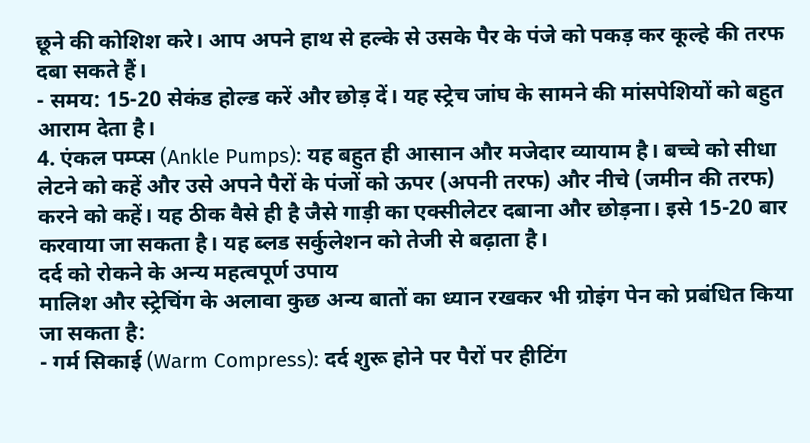छूने की कोशिश करे। आप अपने हाथ से हल्के से उसके पैर के पंजे को पकड़ कर कूल्हे की तरफ दबा सकते हैं।
- समय: 15-20 सेकंड होल्ड करें और छोड़ दें। यह स्ट्रेच जांघ के सामने की मांसपेशियों को बहुत आराम देता है।
4. एंकल पम्प्स (Ankle Pumps): यह बहुत ही आसान और मजेदार व्यायाम है। बच्चे को सीधा लेटने को कहें और उसे अपने पैरों के पंजों को ऊपर (अपनी तरफ) और नीचे (जमीन की तरफ) करने को कहें। यह ठीक वैसे ही है जैसे गाड़ी का एक्सीलेटर दबाना और छोड़ना। इसे 15-20 बार करवाया जा सकता है। यह ब्लड सर्कुलेशन को तेजी से बढ़ाता है।
दर्द को रोकने के अन्य महत्वपूर्ण उपाय
मालिश और स्ट्रेचिंग के अलावा कुछ अन्य बातों का ध्यान रखकर भी ग्रोइंग पेन को प्रबंधित किया जा सकता है:
- गर्म सिकाई (Warm Compress): दर्द शुरू होने पर पैरों पर हीटिंग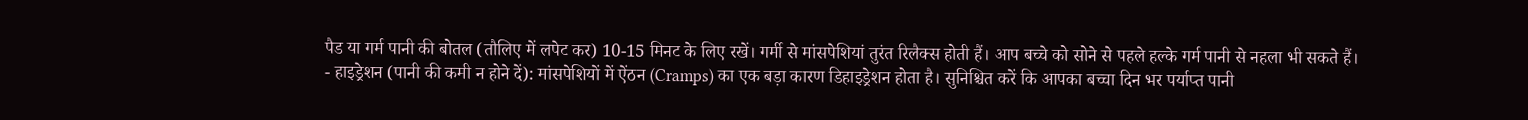पैड या गर्म पानी की बोतल (तौलिए में लपेट कर) 10-15 मिनट के लिए रखें। गर्मी से मांसपेशियां तुरंत रिलैक्स होती हैं। आप बच्चे को सोने से पहले हल्के गर्म पानी से नहला भी सकते हैं।
- हाइड्रेशन (पानी की कमी न होने दें): मांसपेशियों में ऐंठन (Cramps) का एक बड़ा कारण डिहाइड्रेशन होता है। सुनिश्चित करें कि आपका बच्चा दिन भर पर्याप्त पानी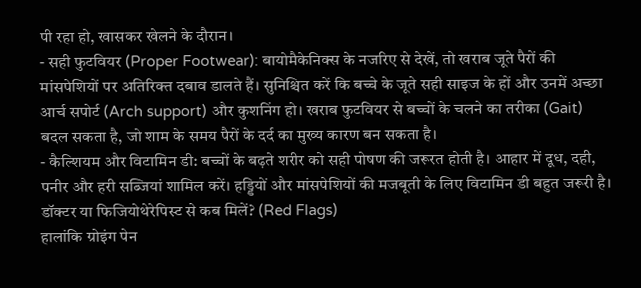पी रहा हो, खासकर खेलने के दौरान।
- सही फुटवियर (Proper Footwear): बायोमैकेनिक्स के नजरिए से देखें, तो खराब जूते पैरों की मांसपेशियों पर अतिरिक्त दबाव डालते हैं। सुनिश्चित करें कि बच्चे के जूते सही साइज के हों और उनमें अच्छा आर्च सपोर्ट (Arch support) और कुशनिंग हो। खराब फुटवियर से बच्चों के चलने का तरीका (Gait) बदल सकता है, जो शाम के समय पैरों के दर्द का मुख्य कारण बन सकता है।
- कैल्शियम और विटामिन डी: बच्चों के बढ़ते शरीर को सही पोषण की जरूरत होती है। आहार में दूध, दही, पनीर और हरी सब्जियां शामिल करें। हड्डियों और मांसपेशियों की मजबूती के लिए विटामिन डी बहुत जरूरी है।
डॉक्टर या फिजियोथेरेपिस्ट से कब मिलें? (Red Flags)
हालांकि ग्रोइंग पेन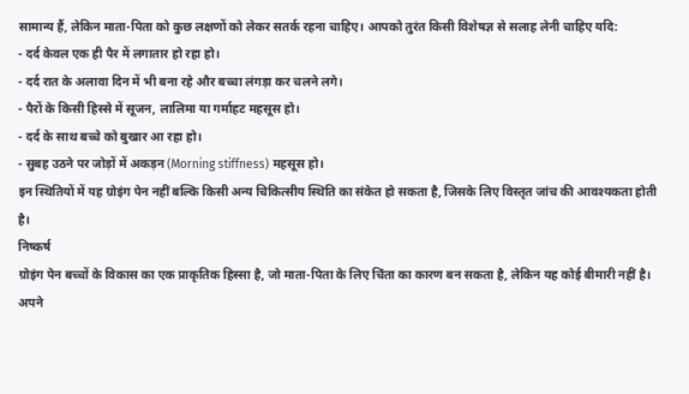सामान्य हैं, लेकिन माता-पिता को कुछ लक्षणों को लेकर सतर्क रहना चाहिए। आपको तुरंत किसी विशेषज्ञ से सलाह लेनी चाहिए यदि:
- दर्द केवल एक ही पैर में लगातार हो रहा हो।
- दर्द रात के अलावा दिन में भी बना रहे और बच्चा लंगड़ा कर चलने लगे।
- पैरों के किसी हिस्से में सूजन, लालिमा या गर्माहट महसूस हो।
- दर्द के साथ बच्चे को बुखार आ रहा हो।
- सुबह उठने पर जोड़ों में अकड़न (Morning stiffness) महसूस हो।
इन स्थितियों में यह ग्रोइंग पेन नहीं बल्कि किसी अन्य चिकित्सीय स्थिति का संकेत हो सकता है, जिसके लिए विस्तृत जांच की आवश्यकता होती है।
निष्कर्ष
ग्रोइंग पेन बच्चों के विकास का एक प्राकृतिक हिस्सा है, जो माता-पिता के लिए चिंता का कारण बन सकता है, लेकिन यह कोई बीमारी नहीं है। अपने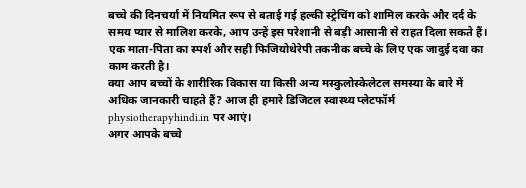बच्चे की दिनचर्या में नियमित रूप से बताई गई हल्की स्ट्रेचिंग को शामिल करके और दर्द के समय प्यार से मालिश करके, आप उन्हें इस परेशानी से बड़ी आसानी से राहत दिला सकते हैं। एक माता-पिता का स्पर्श और सही फिजियोथेरेपी तकनीक बच्चे के लिए एक जादुई दवा का काम करती है।
क्या आप बच्चों के शारीरिक विकास या किसी अन्य मस्कुलोस्केलेटल समस्या के बारे में अधिक जानकारी चाहते हैं? आज ही हमारे डिजिटल स्वास्थ्य प्लेटफॉर्म physiotherapyhindi.in पर आएं।
अगर आपके बच्चे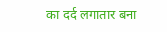का दर्द लगातार बना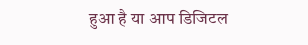हुआ है या आप डिजिटल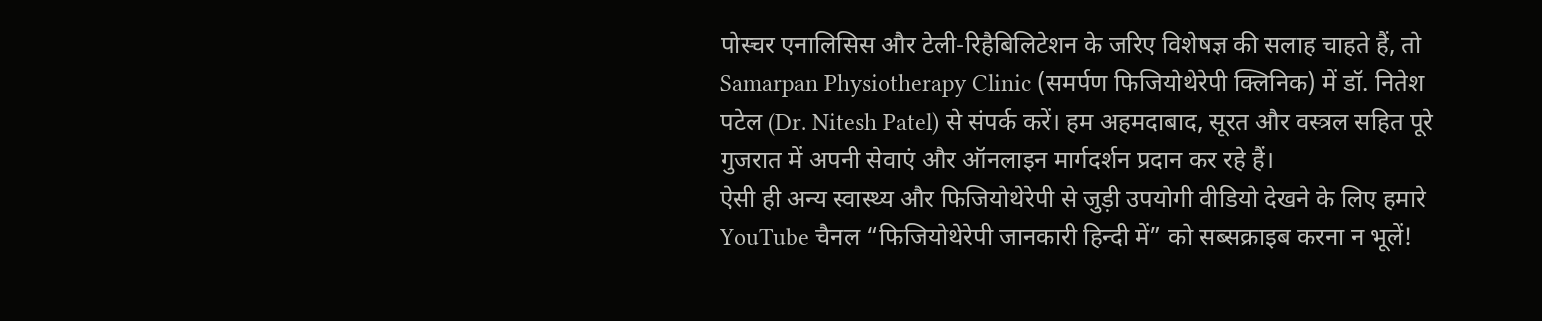पोस्चर एनालिसिस और टेली-रिहैबिलिटेशन के जरिए विशेषज्ञ की सलाह चाहते हैं, तो Samarpan Physiotherapy Clinic (समर्पण फिजियोथेरेपी क्लिनिक) में डॉ. नितेश पटेल (Dr. Nitesh Patel) से संपर्क करें। हम अहमदाबाद, सूरत और वस्त्रल सहित पूरे गुजरात में अपनी सेवाएं और ऑनलाइन मार्गदर्शन प्रदान कर रहे हैं।
ऐसी ही अन्य स्वास्थ्य और फिजियोथेरेपी से जुड़ी उपयोगी वीडियो देखने के लिए हमारे YouTube चैनल “फिजियोथेरेपी जानकारी हिन्दी में” को सब्सक्राइब करना न भूलें!